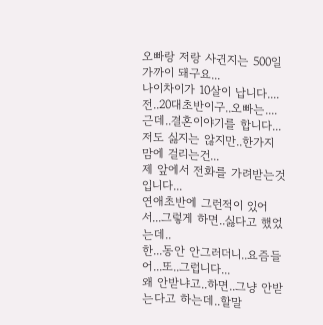오빠랑 저랑 사귄지는 500일 가까이 돼구요...
나이차이가 10살이 납니다....전..20대초반이구..오빠는....
근데..결혼이야기를 합니다...
저도 싫지는 않지만..한가지 맘에 걸리는건...
제 앞에서 전화를 가려받는것 입니다...
연애초반에 그런적이 있어서...그렇게 하면..싫다고 했었는데..
한...동안 안그러더니..요즘들어...또..그럽니다...
왜 안받냐고..하면..그냥 안받는다고 하는데..할말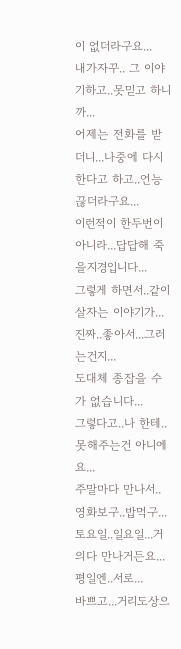이 없더라구요...
내가자꾸.. 그 이야기하고..못믿고 하니까...
어제는 전화를 받더니...나중에 다시 한다고 하고..언능 끊더라구요...
이런적이 한두번이 아니라...답답해 죽을지경입니다...
그렇게 하면서..같이 살자는 이야기가...진짜..좋아서...그러는건지...
도대체 종잡을 수가 없습니다...
그렇다고..나 한테..못해주는건 아니에요...
주말마다 만나서..영화보구..밥먹구...토요일..일요일...거의다 만나거든요...평일엔..서로...
바쁘고...거리도상으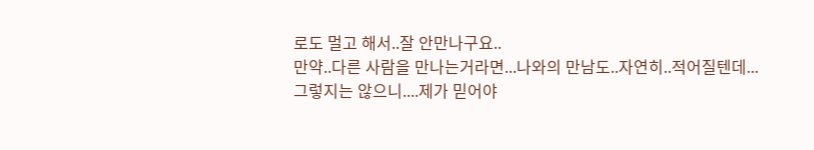로도 멀고 해서..잘 안만나구요..
만약..다른 사람을 만나는거라면...나와의 만남도..자연히..적어질텐데...
그렇지는 않으니....제가 믿어야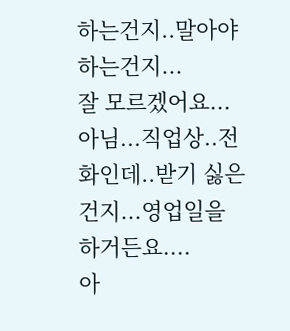하는건지..말아야 하는건지...
잘 모르겠어요...
아님...직업상..전화인데..받기 싫은건지...영업일을 하거든요....
아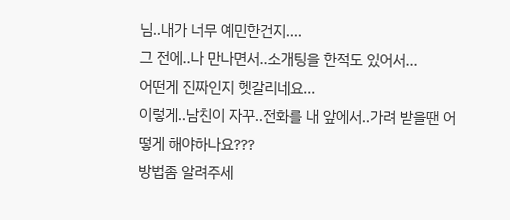님..내가 너무 예민한건지....
그 전에..나 만나면서..소개팅을 한적도 있어서...
어떤게 진짜인지 헷갈리네요...
이렇게..남친이 자꾸..전화를 내 앞에서..가려 받을땐 어떻게 해야하나요???
방법좀 알려주세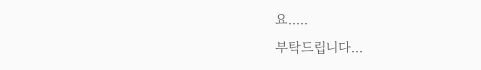요.....
부탁드립니다...